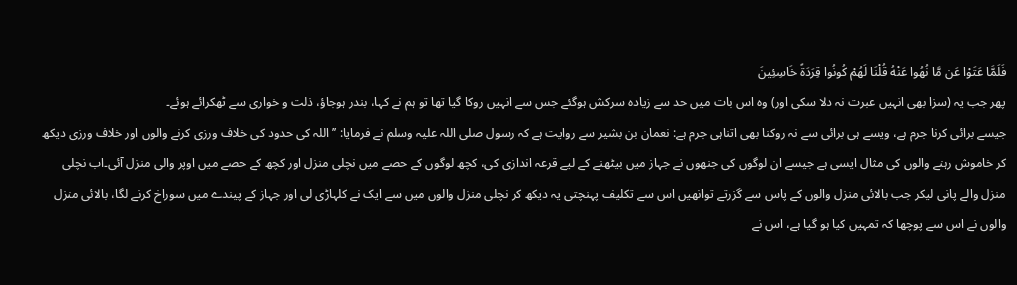فَلَمَّا عَتَوْا عَن مَّا نُهُوا عَنْهُ قُلْنَا لَهُمْ كُونُوا قِرَدَةً خَاسِئِينَ
پھر جب یہ (سزا بھی انہیں عبرت نہ دلا سکی اور) وہ اس بات میں حد سے زیادہ سرکش ہوگئے جس سے انہیں روکا گیا تھا تو ہم نے کہا، بندر ہوجاؤ، ذلت و خواری سے ٹھکرائے ہوئے۔
جیسے برائی کرنا جرم ہے، ویسے ہی برائی سے نہ روکنا بھی اتناہی جرم ہے: نعمان بن بشیر سے روایت ہے کہ رسول صلی اللہ علیہ وسلم نے فرمایا: ’’اللہ کی حدود کی خلاف ورزی کرنے والوں اور خلاف ورزی دیکھ کر خاموش رہنے والوں کی مثال ایسی ہے جیسے ان لوگوں کی جنھوں نے جہاز میں بیٹھنے کے لیے قرعہ اندازی کی، کچھ لوگوں کے حصے میں نچلی منزل اور کچھ کے حصے میں اوپر والی منزل آئی۔اب نچلی منزل والے پانی لیکر جب بالائی منزل والوں کے پاس سے گزرتے توانھیں اس سے تکلیف پہنچتی یہ دیکھ کر نچلی منزل والوں میں سے ایک نے کلہاڑی لی اور جہاز کے پیندے میں سوراخ کرنے لگا، بالائی منزل والوں نے اس سے پوچھا کہ تمہیں کیا ہو گیا ہے، اس نے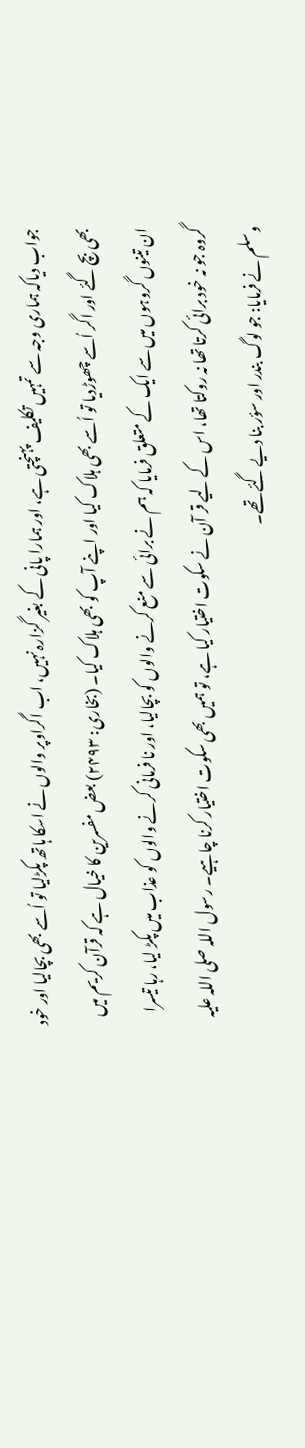جواب دیاکہ ہماری وجہ سے تمہیں تکلیف پہنچتی ہے، اور ہمارا پانی کے بغیر گزارہ نہیں، اب اگراوپر والوں نے اسکا ہاتھ پکڑلیا تو اُسے بھی بچالیا اور خود بھی بچ گئے اور اگر اُسے چھوڑدیا تو اُسے بھی ہلاک کیا اور اپنے آپ کو بھی ہلاک کیا۔ (بخاری: ۲۴۹۳) بعض مفسرین کا خیال ہے کہ قرآن کریم میں ان تینوں گروہوں میں سے ایک کے متعلق فرمایا کہ ہم نے برائی سے منع کرنے والوں کو بچالیا، اور نا فرمانی کرنے والوں کو عذاب میں پکڑ لیا، رہا تیسرا گروہ جو نہ خود برائی کرتا تھا نہ روکتا تھا، اس کے لیے قر آن نے سکوت اختیار کیا ہے، تو ہمیں بھی سکوت اختیار کرنا چاہیے۔ رسول اللہ صلی اللہ علیہ وسلم نے فرمایا: جو لوگ بندر اور سؤر بنا دیے گئے تھے۔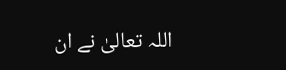اللہ تعالیٰ نے ان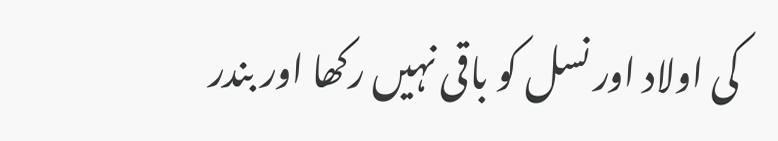کی اولاد اور نسل کو باقی نہیں رکھا اور بندر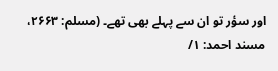اور سؤر تو ان سے پہلے بھی تھے۔ (مسلم: ۲۶۶۳، مسند احمد: ۱/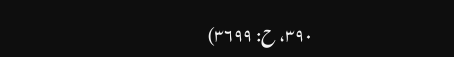۳۹۰، ح: ۳۶۹۹)